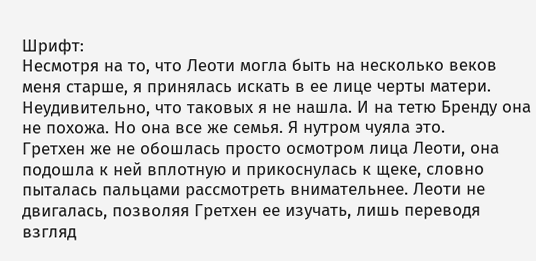Шрифт:
Несмотря на то, что Леоти могла быть на несколько веков меня старше, я принялась искать в ее лице черты матери. Неудивительно, что таковых я не нашла. И на тетю Бренду она не похожа. Но она все же семья. Я нутром чуяла это.
Гретхен же не обошлась просто осмотром лица Леоти, она подошла к ней вплотную и прикоснулась к щеке, словно пыталась пальцами рассмотреть внимательнее. Леоти не двигалась, позволяя Гретхен ее изучать, лишь переводя взгляд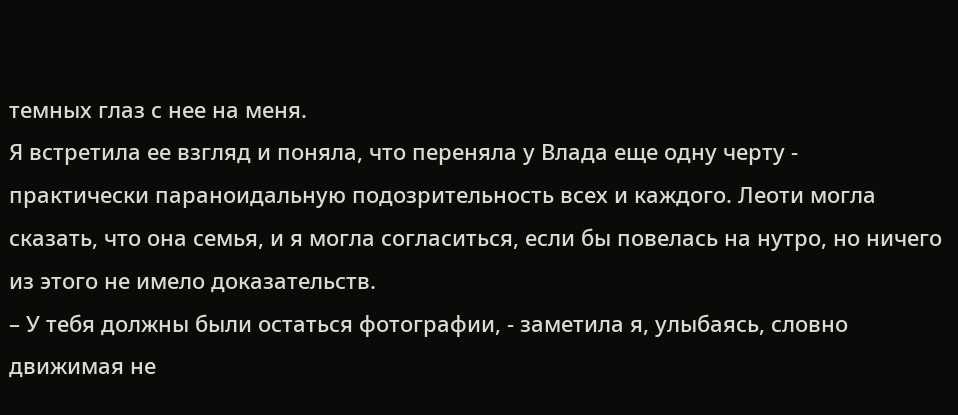темных глаз с нее на меня.
Я встретила ее взгляд и поняла, что переняла у Влада еще одну черту - практически параноидальную подозрительность всех и каждого. Леоти могла сказать, что она семья, и я могла согласиться, если бы повелась на нутро, но ничего из этого не имело доказательств.
– У тебя должны были остаться фотографии, - заметила я, улыбаясь, словно движимая не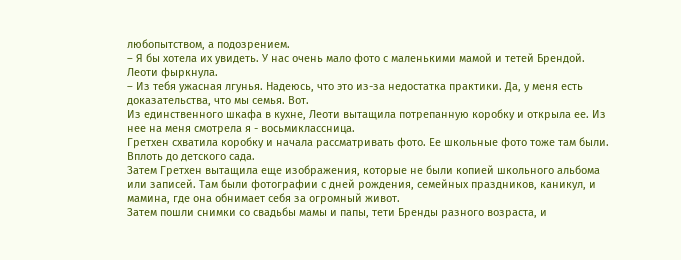любопытством, а подозрением.
– Я бы хотела их увидеть. У нас очень мало фото с маленькими мамой и тетей Брендой.
Леоти фыркнула.
– Из тебя ужасная лгунья. Надеюсь, что это из-за недостатка практики. Да, у меня есть доказательства, что мы семья. Вот.
Из единственного шкафа в кухне, Леоти вытащила потрепанную коробку и открыла ее. Из нее на меня смотрела я - восьмиклассница.
Гретхен схватила коробку и начала рассматривать фото. Ее школьные фото тоже там были. Вплоть до детского сада.
Затем Гретхен вытащила еще изображения, которые не были копией школьного альбома или записей. Там были фотографии с дней рождения, семейных праздников, каникул, и мамина, где она обнимает себя за огромный живот.
Затем пошли снимки со свадьбы мамы и папы, тети Бренды разного возраста, и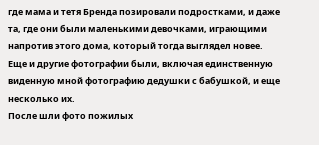где мама и тетя Бренда позировали подростками, и даже та, где они были маленькими девочками, играющими напротив этого дома, который тогда выглядел новее.
Еще и другие фотографии были, включая единственную виденную мной фотографию дедушки с бабушкой, и еще несколько их.
После шли фото пожилых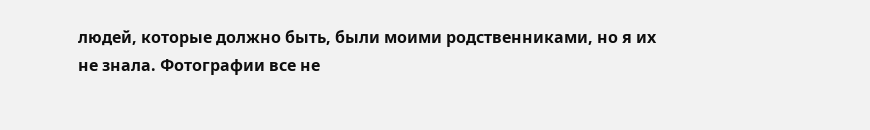людей, которые должно быть, были моими родственниками, но я их не знала. Фотографии все не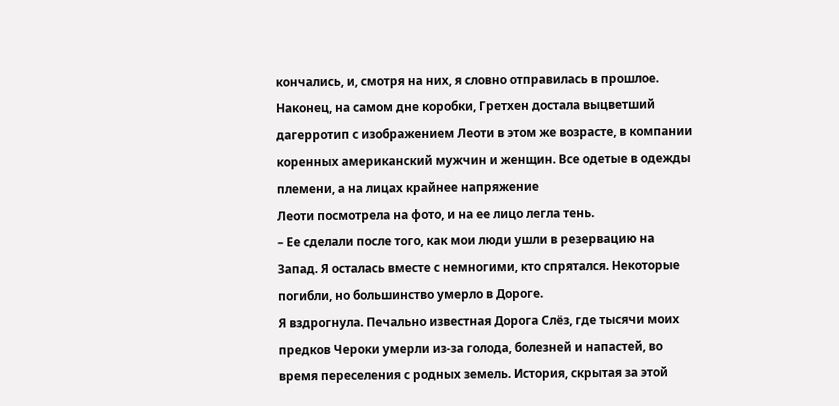кончались, и, смотря на них, я словно отправилась в прошлое.
Наконец, на самом дне коробки, Гретхен достала выцветший дагерротип с изображением Леоти в этом же возрасте, в компании коренных американский мужчин и женщин. Все одетые в одежды племени, а на лицах крайнее напряжение
Леоти посмотрела на фото, и на ее лицо легла тень.
– Ее сделали после того, как мои люди ушли в резервацию на Запад. Я осталась вместе с немногими, кто спрятался. Некоторые погибли, но большинство умерло в Дороге.
Я вздрогнула. Печально известная Дорога Слёз, где тысячи моих предков Чероки умерли из-за голода, болезней и напастей, во время переселения с родных земель. История, скрытая за этой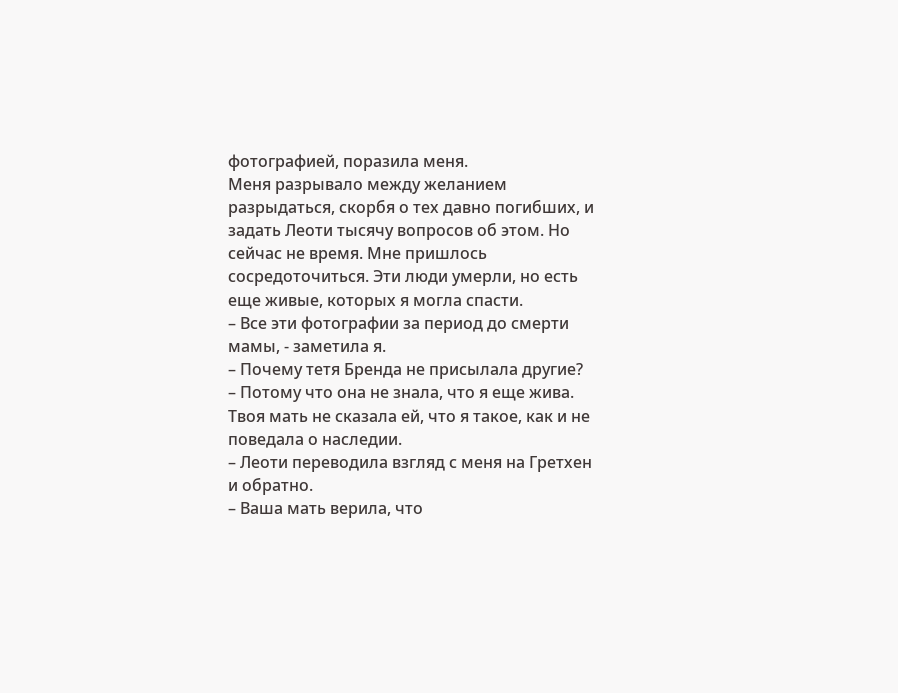фотографией, поразила меня.
Меня разрывало между желанием разрыдаться, скорбя о тех давно погибших, и задать Леоти тысячу вопросов об этом. Но сейчас не время. Мне пришлось сосредоточиться. Эти люди умерли, но есть еще живые, которых я могла спасти.
– Все эти фотографии за период до смерти мамы, - заметила я.
– Почему тетя Бренда не присылала другие?
– Потому что она не знала, что я еще жива. Твоя мать не сказала ей, что я такое, как и не поведала о наследии.
– Леоти переводила взгляд с меня на Гретхен и обратно.
– Ваша мать верила, что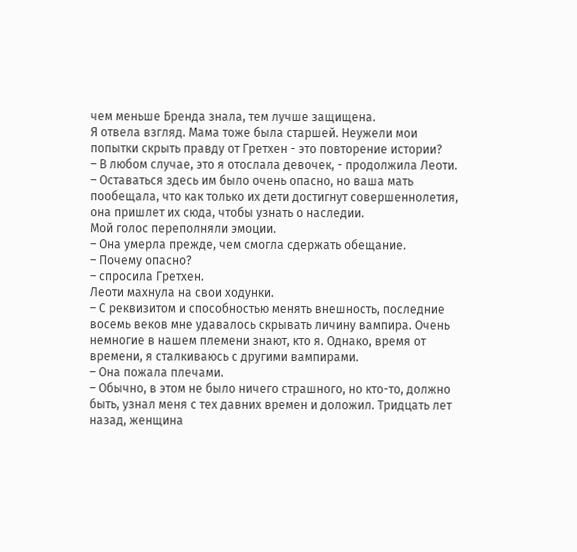чем меньше Бренда знала, тем лучше защищена.
Я отвела взгляд. Мама тоже была старшей. Неужели мои попытки скрыть правду от Гретхен - это повторение истории?
– В любом случае, это я отослала девочек, - продолжила Леоти.
– Оставаться здесь им было очень опасно, но ваша мать пообещала, что как только их дети достигнут совершеннолетия, она пришлет их сюда, чтобы узнать о наследии.
Мой голос переполняли эмоции.
– Она умерла прежде, чем смогла сдержать обещание.
– Почему опасно?
– спросила Гретхен.
Леоти махнула на свои ходунки.
– С реквизитом и способностью менять внешность, последние восемь веков мне удавалось скрывать личину вампира. Очень немногие в нашем племени знают, кто я. Однако, время от времени, я сталкиваюсь с другими вампирами.
– Она пожала плечами.
– Обычно, в этом не было ничего страшного, но кто-то, должно быть, узнал меня с тех давних времен и доложил. Тридцать лет назад, женщина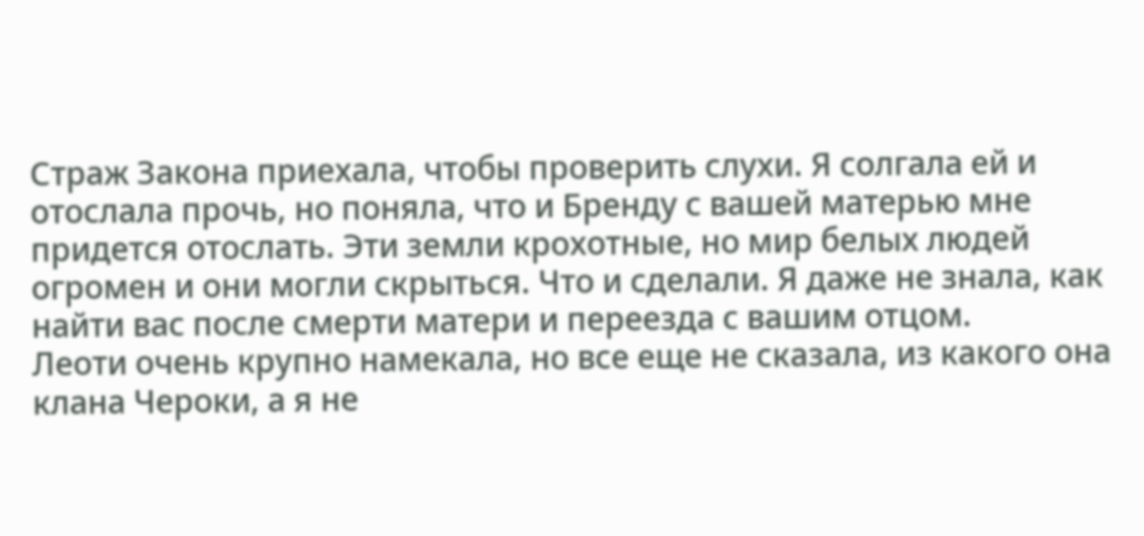Страж Закона приехала, чтобы проверить слухи. Я солгала ей и отослала прочь, но поняла, что и Бренду с вашей матерью мне придется отослать. Эти земли крохотные, но мир белых людей огромен и они могли скрыться. Что и сделали. Я даже не знала, как найти вас после смерти матери и переезда с вашим отцом.
Леоти очень крупно намекала, но все еще не сказала, из какого она клана Чероки, а я не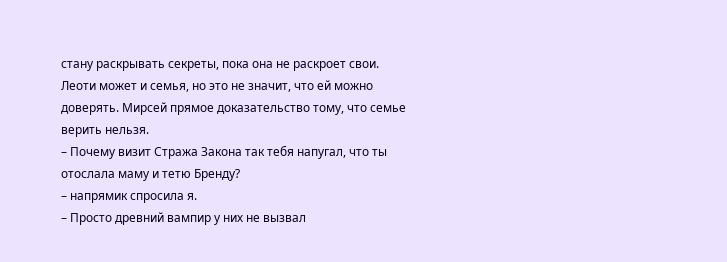стану раскрывать секреты, пока она не раскроет свои. Леоти может и семья, но это не значит, что ей можно доверять. Мирсей прямое доказательство тому, что семье верить нельзя.
– Почему визит Стража Закона так тебя напугал, что ты отослала маму и тетю Бренду?
– напрямик спросила я.
– Просто древний вампир у них не вызвал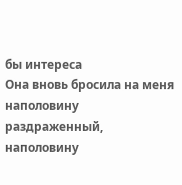бы интереса
Она вновь бросила на меня наполовину раздраженный, наполовину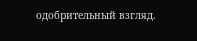одобрительный взгляд.